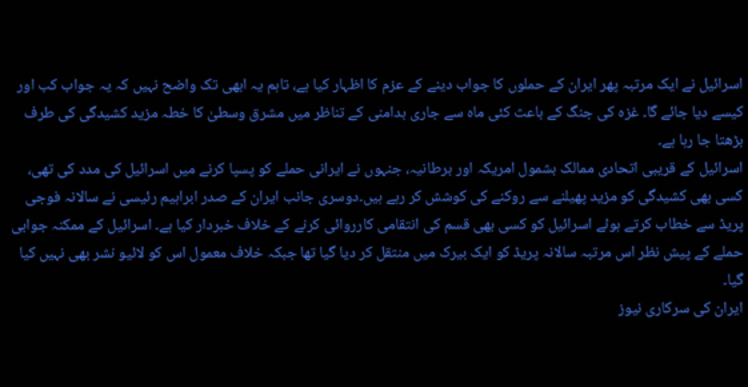اسرائیل نے ایک مرتبہ پھر ایران کے حملوں کا جواب دینے کے عزم کا اظہار کیا ہے، تاہم یہ ابھی تک واضح نہیں کہ یہ جواب کب اور کیسے دیا جائے گا۔ غزہ کی جنگ کے باعث کئی ماہ سے جاری بدامنی کے تناظر میں مشرق وسطیٰ کا خطہ مزید کشیدگی کی طرف بڑھتا جا رہا ہے۔
اسرائیل کے قریبی اتحادی ممالک بشمول امریکہ اور برطانیہ، جنہوں نے ایرانی حملے کو پسپا کرنے میں اسرائیل کی مدد کی تھی، کسی بھی کشیدگی کو مزید پھیلنے سے روکنے کی کوشش کر رہے ہیں۔دوسری جانب ایران کے صدر ابراہیم رئیسی نے سالانہ فوجی پریڈ سے خطاب کرتے ہوئے اسرائیل کو کسی بھی قسم کی انتقامی کارروائی کرنے کے خلاف خبردار کیا ہے۔ اسرائیل کے ممکنہ جوابی حملے کے پیش نظر اس مرتبہ سالانہ پریڈ کو ایک بیرک میں منتقل کر دیا گیا تھا جبکہ خلاف معمول اس کو لائیو نشر بھی نہیں کیا گیا۔
ایران کی سرکاری نیوز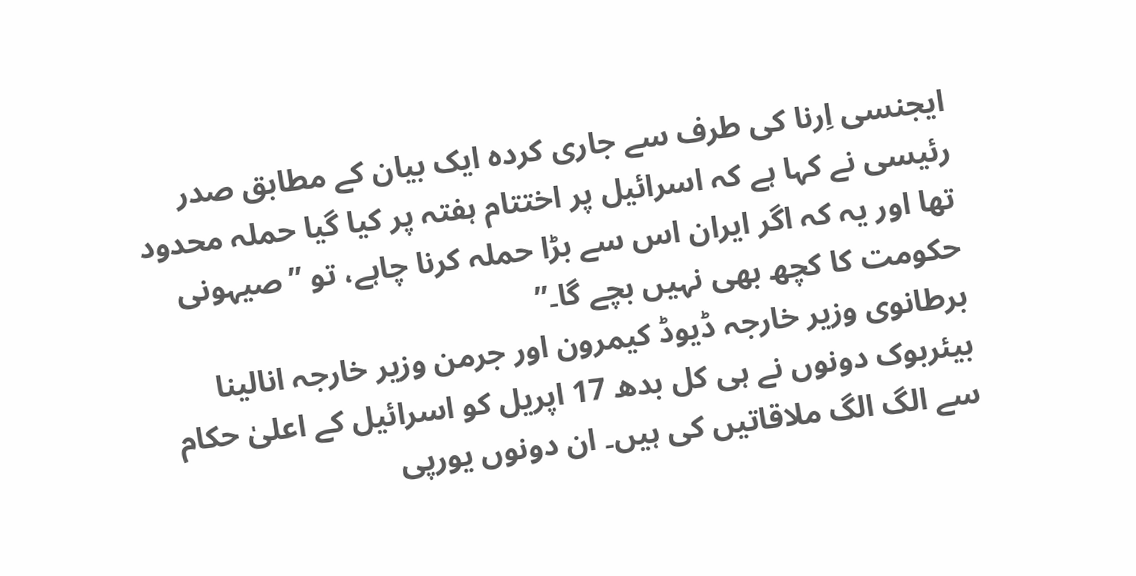ایجنسی اِرنا کی طرف سے جاری کردہ ایک بیان کے مطابق صدر رئیسی نے کہا ہے کہ اسرائیل پر اختتام ہفتہ پر کیا گیا حملہ محدود تھا اور یہ کہ اگر ایران اس سے بڑا حملہ کرنا چاہے، تو ”صیہونی حکومت کا کچھ بھی نہیں بچے گا۔”
برطانوی وزیر خارجہ ڈیوڈ کیمرون اور جرمن وزیر خارجہ انالینا بیئربوک دونوں نے ہی کل بدھ 17 اپریل کو اسرائیل کے اعلیٰ حکام سے الگ الگ ملاقاتیں کی ہیں۔ ان دونوں یورپی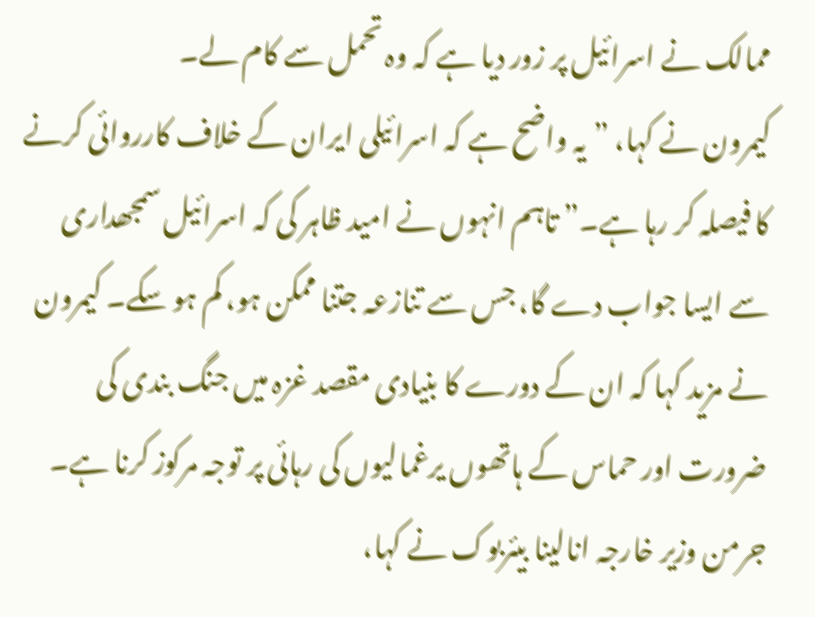ممالک نے اسرائیل پر زور دیا ہے کہ وہ تحمل سے کام لے۔
کیمرون نے کہا، ”یہ واضح ہے کہ اسرائیلی ایران کے خلاف کارروائی کرنے کا فیصلہ کر رہا ہے۔” تاہم انہوں نے امید ظاہر کی کہ اسرائیل سمجھداری سے ایسا جواب دے گا، جس سے تنازعہ جتنا ممکن ہو، کم ہو سکے۔ کیمرون نے مزید کہا کہ ان کے دورے کا بنیادی مقصد غزہ میں جنگ بندی کی ضرورت اور حماس کے ہاتھوں یرغمالیوں کی رہائی پر توجہ مرکوز کرنا ہے۔
جرمن وزیر خارجہ انالینا بیئربوک نے کہا،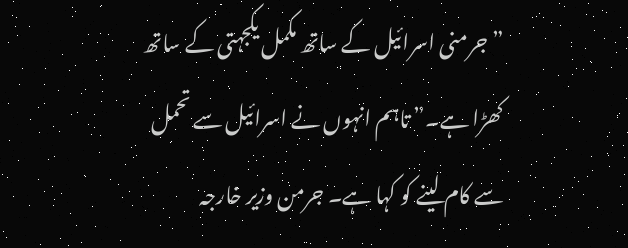”جرمنی اسرائیل کے ساتھ مکمل یکجہتی کے ساتھ کھڑا ہے۔” تاہم انہوں نے اسرائیل سے تحمل سے کام لینے کو کہا ہے۔ جرمن وزیر خارجہ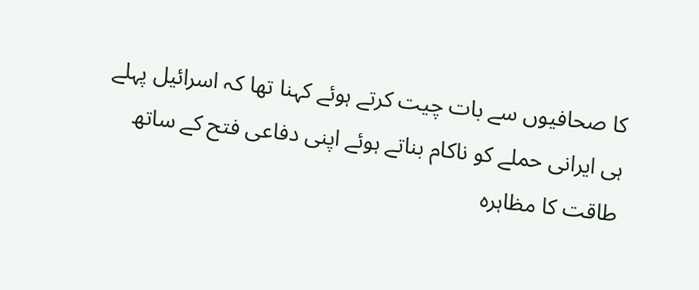کا صحافیوں سے بات چیت کرتے ہوئے کہنا تھا کہ اسرائیل پہلے ہی ایرانی حملے کو ناکام بناتے ہوئے اپنی دفاعی فتح کے ساتھ طاقت کا مظاہرہ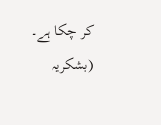کر چکا ہے۔ (بشکریہ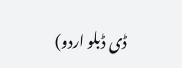ڈی ڈبلو اردو)